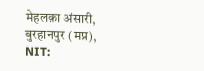मेहलक़ा अंसारी, बुरहानपुर (मप्र), NIT: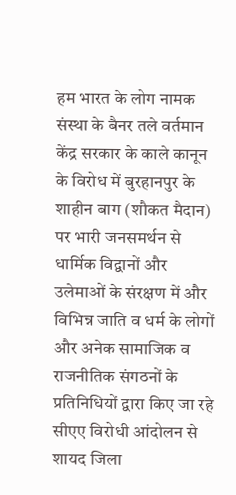हम भारत के लोग नामक संस्था के बैनर तले वर्तमान केंद्र सरकार के काले कानून के विरोध में बुरहानपुर के शाहीन बाग (शौकत मैदान) पर भारी जनसमर्थन से धार्मिक विद्वानों और उलेमाओं के संरक्षण में और विभिन्न जाति व धर्म के लोगों और अनेक सामाजिक व राजनीतिक संगठनों के प्रतिनिधियों द्वारा किए जा रहे सीएए विरोधी आंदोलन से शायद जिला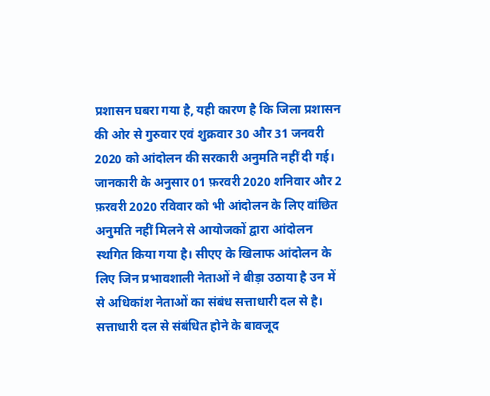प्रशासन घबरा गया है, यही कारण है कि जिला प्रशासन की ओर से गुरुवार एवं शुक्रवार 30 और 31 जनवरी 2020 को आंदोलन की सरकारी अनुमति नहीं दी गई। जानकारी के अनुसार 01 फ़रवरी 2020 शनिवार और 2 फ़रवरी 2020 रविवार को भी आंदोलन के लिए वांछित अनुमति नहीं मिलने से आयोजकों द्वारा आंदोलन स्थगित किया गया है। सीएए के खिलाफ आंदोलन के लिए जिन प्रभावशाली नेताओं ने बीड़ा उठाया है उन में से अधिकांश नेताओं का संबंध सत्ताधारी दल से है। सत्ताधारी दल से संबंधित होने के बावजूद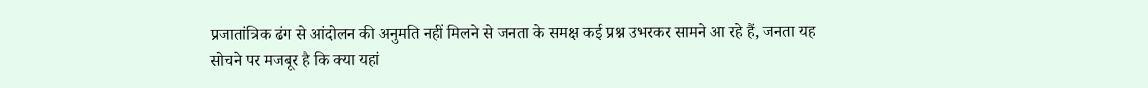प्रजातांत्रिक ढंग से आंदोलन की अनुमति नहीं मिलने से जनता के समक्ष कई प्रश्न उभरकर सामने आ रहे हैं, जनता यह सोचने पर मजबूर है कि क्या यहां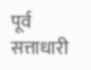पूर्व सत्ताधारी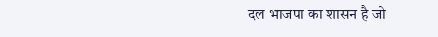दल भाजपा का शासन है जो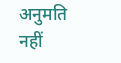अनुमति नहीं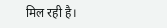मिल रही है।